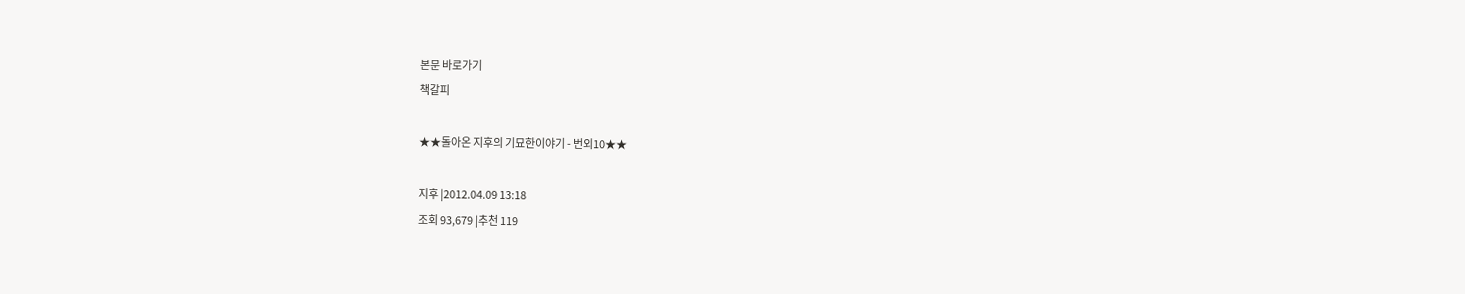본문 바로가기
책갈피

★★돌아온 지후의 기묘한이야기 - 번외10★★

지후 |2012.04.09 13:18
조회 93,679 |추천 119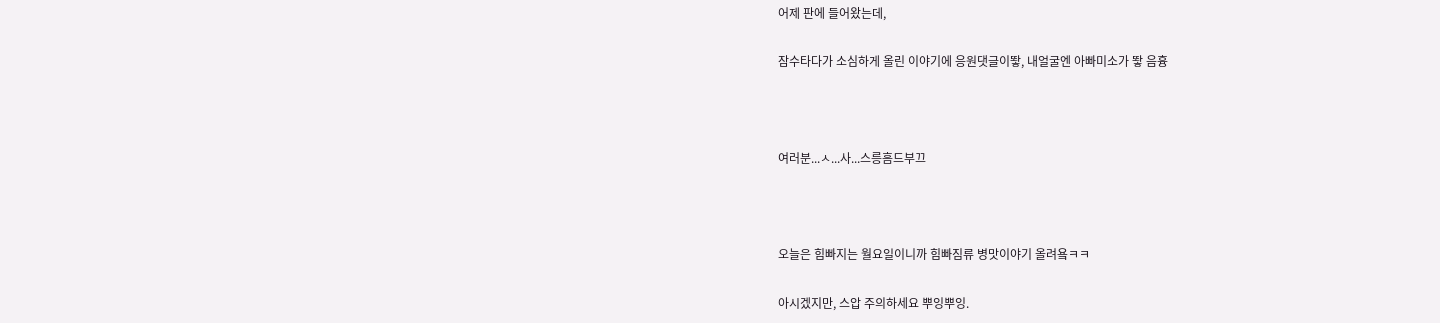어제 판에 들어왔는데,

잠수타다가 소심하게 올린 이야기에 응원댓글이뙇, 내얼굴엔 아빠미소가 뙇 음흉



여러분...ㅅ...사...스릉흠드부끄



오늘은 힘빠지는 월요일이니까 힘빠짐류 병맛이야기 올려욬ㅋㅋ

아시겠지만, 스압 주의하세요 뿌잉뿌잉.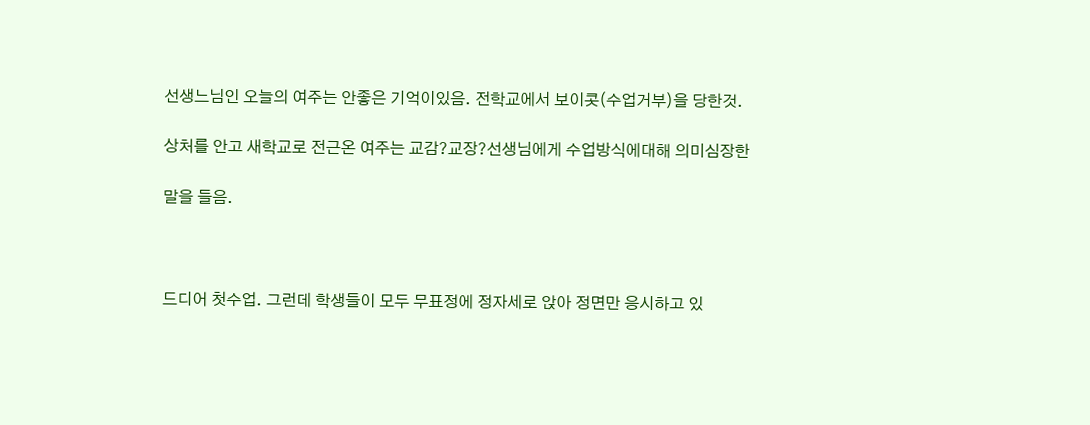선생느님인 오늘의 여주는 안좋은 기억이있음. 전학교에서 보이콧(수업거부)을 당한것.

상처를 안고 새학교로 전근온 여주는 교감?교장?선생님에게 수업방식에대해 의미심장한

말을 들음.



드디어 첫수업. 그런데 학생들이 모두 무표정에 정자세로 앉아 정면만 응시하고 있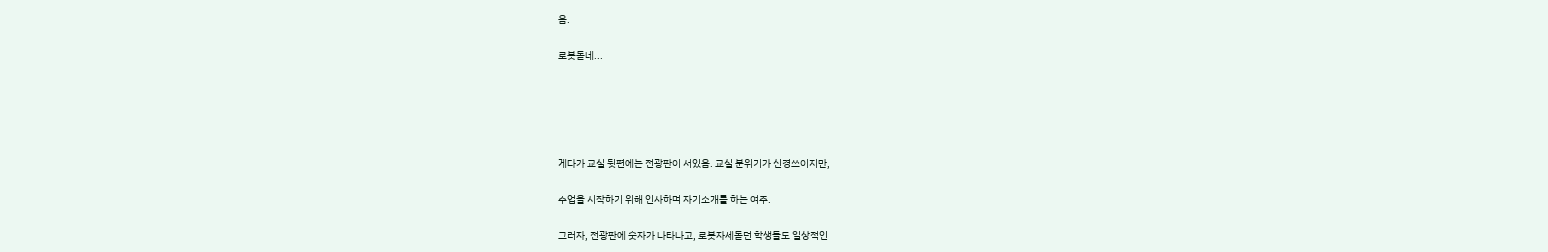음.

로봇돋네...





게다가 교실 뒷편에는 전광판이 서있음. 교실 분위기가 신경쓰이지만,

수업을 시작하기 위해 인사하며 자기소개를 하는 여주.

그러자, 전광판에 숫자가 나타나고, 로봇자세돋던 학생들도 일상적인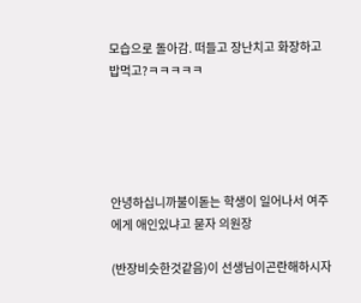모습으로 돌아감. 떠들고 장난치고 화장하고 밥먹고?ㅋㅋㅋㅋㅋ





안녕하십니까불이돋는 학생이 일어나서 여주에게 애인있냐고 묻자 의원장

(반장비슷한것같음)이 선생님이곤란해하시자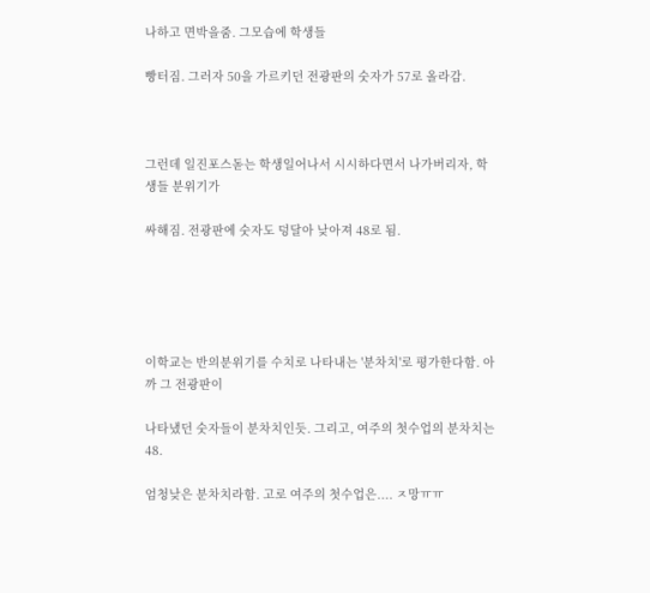나하고 면박을줌. 그모습에 학생들

빵터짐. 그러자 50을 가르키던 전광판의 숫자가 57로 올라감.



그런데 일진포스돋는 학생일어나서 시시하다면서 나가버리자, 학생들 분위기가

싸해짐. 전광판에 숫자도 덩달아 낮아져 48로 됨.





이학교는 반의분위기를 수치로 나타내는 '분차치'로 평가한다함. 아까 그 전광판이

나타냈던 숫자들이 분차치인듯. 그리고, 여주의 첫수업의 분차치는 48.

엄청낮은 분차치라함. 고로 여주의 첫수업은.... ㅈ망ㅠㅠ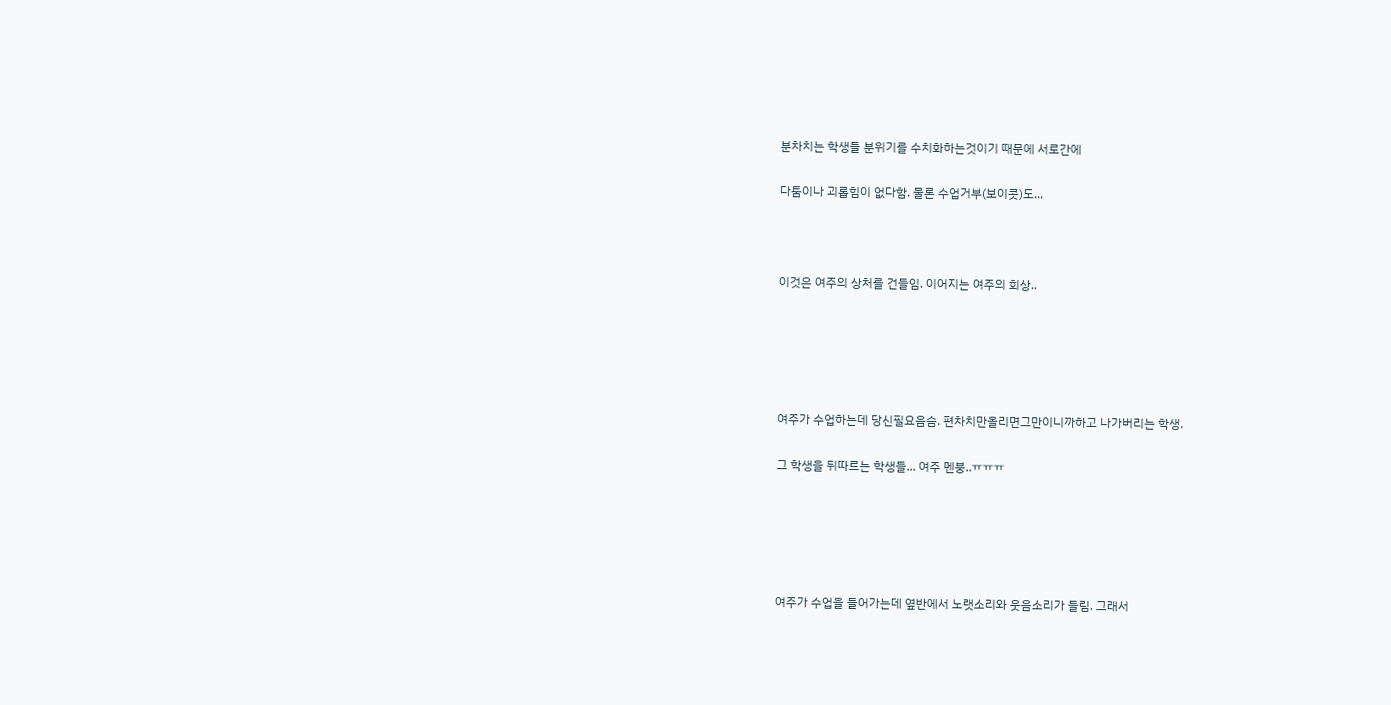분차치는 학생들 분위기를 수치화하는것이기 때문에 서로간에

다툼이나 괴롭힘이 없다함. 물론 수업거부(보이콧)도...



이것은 여주의 상처를 건들임. 이어지는 여주의 회상..





여주가 수업하는데 당신필요음슴. 편차치만올리면그만이니까하고 나가버리는 학생.

그 학생을 뒤따르는 학생들... 여주 멘붕..ㅠㅠㅠ





여주가 수업을 들어가는데 옆반에서 노랫소리와 웃음소리가 들림. 그래서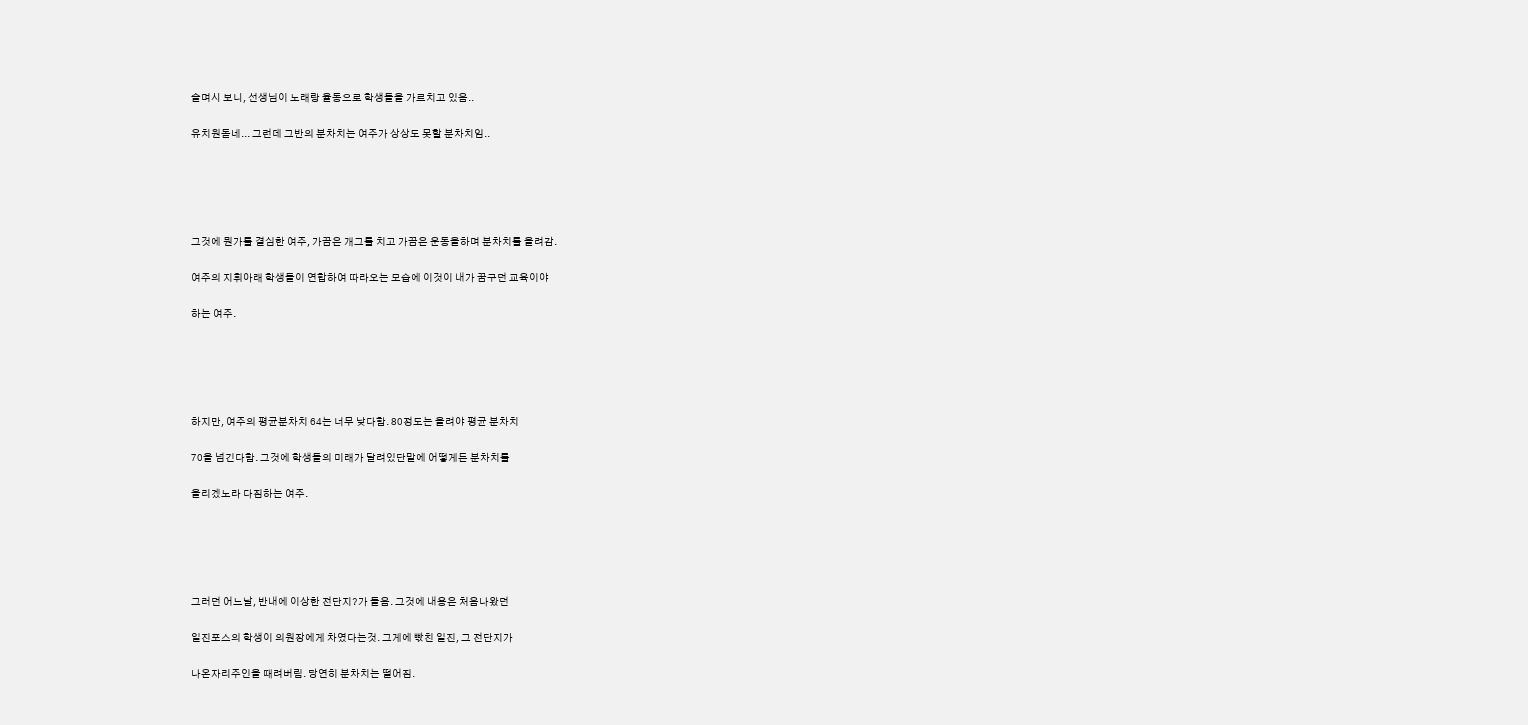슬며시 보니, 선생님이 노래랑 율동으로 학생들을 가르치고 있음..

유치원돋네... 그런데 그반의 분차치는 여주가 상상도 못할 분차치임..





그것에 뭔가를 결심한 여주, 가끔은 개그를 치고 가끔은 운동을하며 분차치를 올려감.

여주의 지휘아래 학생들이 연합하여 따라오는 모습에 이것이 내가 꿈구던 교육이야

하는 여주.





하지만, 여주의 평균분차치 64는 너무 낮다함. 80정도는 올려야 평균 분차치

70을 넘긴다함. 그것에 학생들의 미래가 달려있단말에 어떻게든 분차치를

올리겠노라 다짐하는 여주.





그러던 어느날, 반내에 이상한 전단지?가 돌음. 그것에 내용은 처음나왔던

일진포스의 학생이 의원장에게 차였다는것. 그게에 빣친 일진, 그 전단지가

나온자리주인을 때려버림. 당연히 분차치는 떨어짐.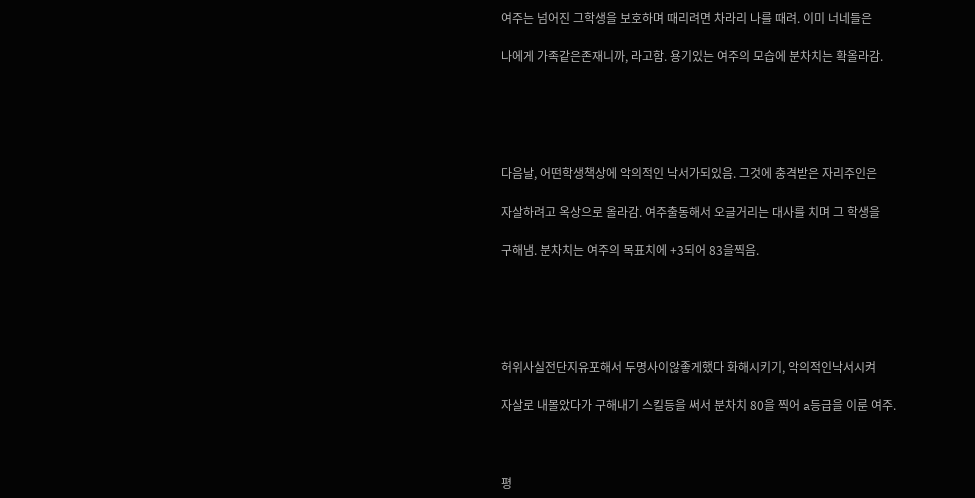여주는 넘어진 그학생을 보호하며 때리려면 차라리 나를 때려. 이미 너네들은

나에게 가족같은존재니까, 라고함. 용기있는 여주의 모습에 분차치는 확올라감.





다음날, 어떤학생책상에 악의적인 낙서가되있음. 그것에 충격받은 자리주인은

자살하려고 옥상으로 올라감. 여주출동해서 오글거리는 대사를 치며 그 학생을

구해냄. 분차치는 여주의 목표치에 +3되어 83을찍음.





허위사실전단지유포해서 두명사이않좋게했다 화해시키기, 악의적인낙서시켜

자살로 내몰았다가 구해내기 스킬등을 써서 분차치 80을 찍어 a등급을 이룬 여주.



평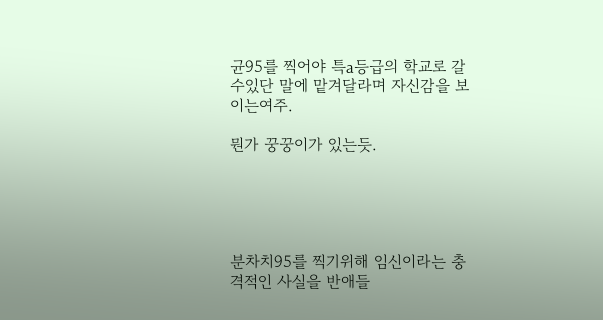균95를 찍어야 특a등급의 학교로 갈수있단 말에 맡겨달라며 자신감을 보이는여주.

뭔가 꿍꿍이가 있는듯.





분차치95를 찍기위해 임신이라는 충격적인 사실을 반애들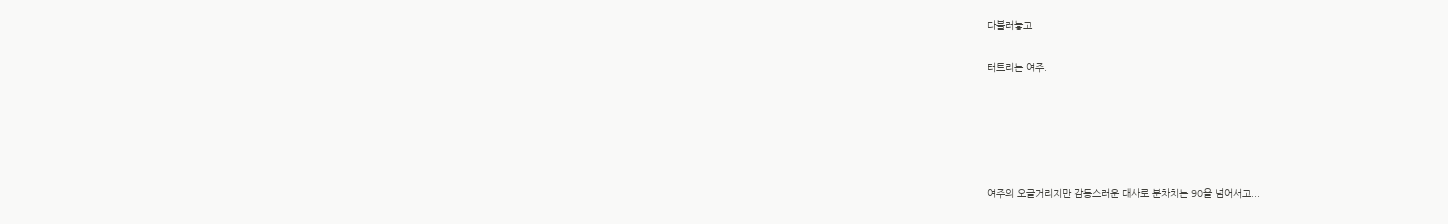다불러놓고

터트리는 여주.





여주의 오글거리지만 감동스러운 대사로 분차치는 90을 넘어서고...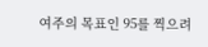여주의 목표인 95를 찍으려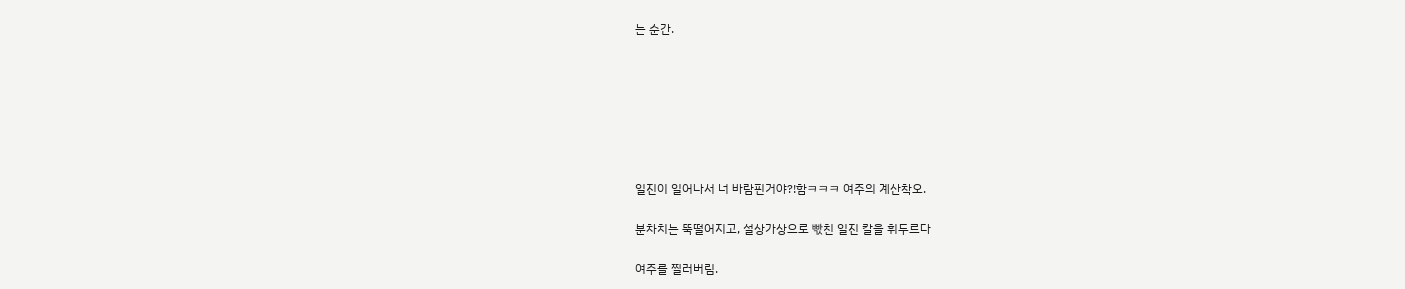는 순간.







일진이 일어나서 너 바람핀거야?!함ㅋㅋㅋ 여주의 계산착오.

분차치는 뚝떨어지고, 설상가상으로 빣친 일진 칼을 휘두르다

여주를 찔러버림.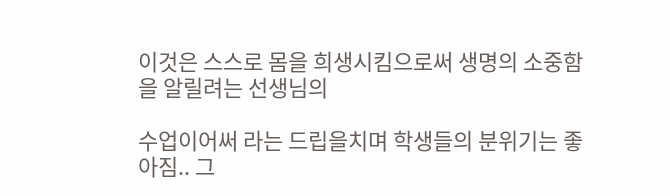이것은 스스로 몸을 희생시킴으로써 생명의 소중함을 알릴려는 선생님의

수업이어써 라는 드립을치며 학생들의 분위기는 좋아짐.. 그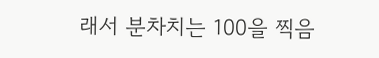래서 분차치는 100을 찍음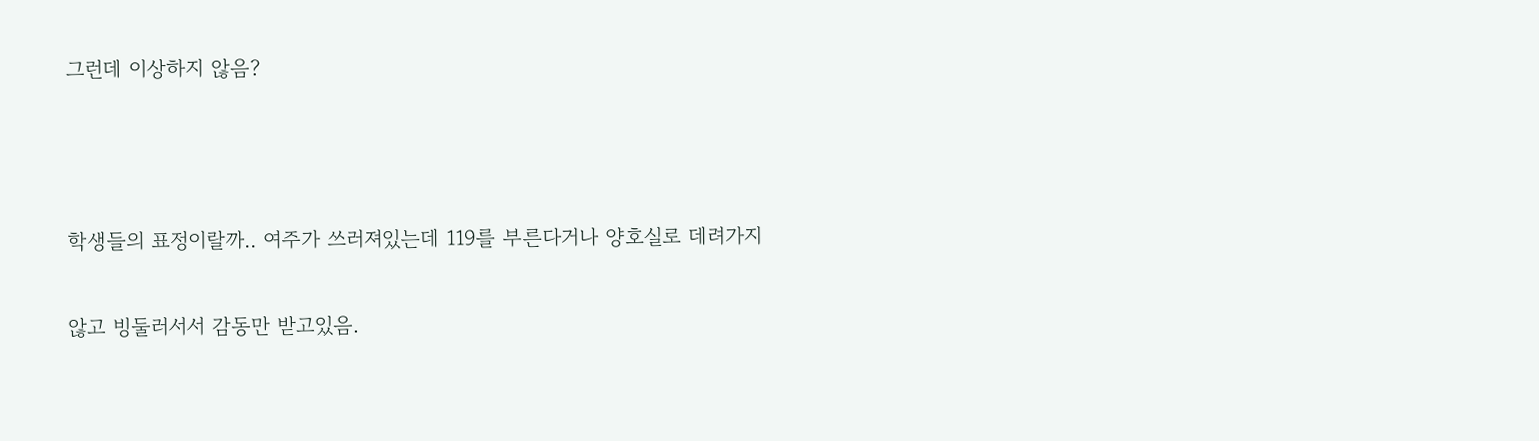그런데 이상하지 않음?



학생들의 표정이랄까.. 여주가 쓰러져있는데 119를 부른다거나 양호실로 데려가지

않고 빙둘러서서 감동만 받고있음.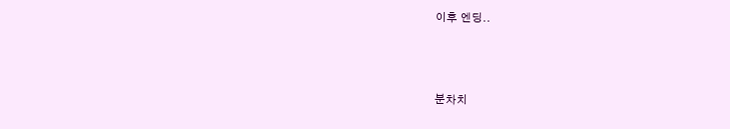이후 엔딩..



분차치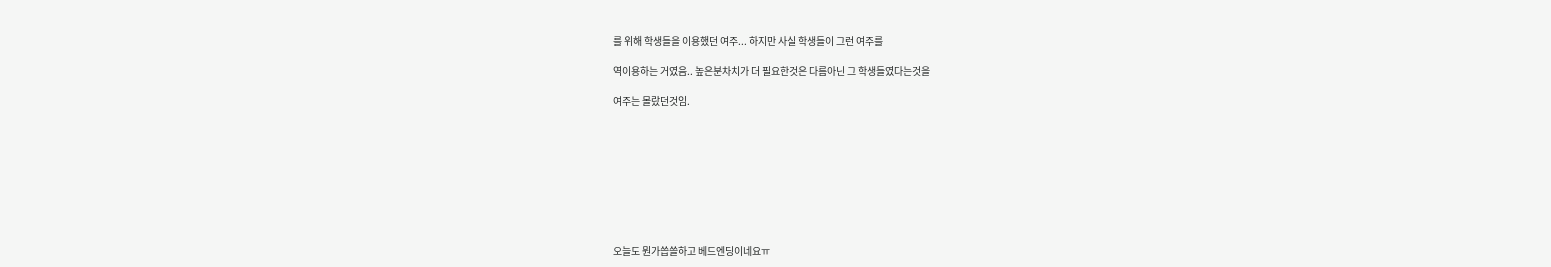를 위해 학생들을 이용했던 여주... 하지만 사실 학생들이 그런 여주를

역이용하는 거였음.. 높은분차치가 더 필요한것은 다름아닌 그 학생들였다는것을

여주는 몰랐던것임.









오늘도 뭔가씁쓸하고 베드엔딩이네요ㅠ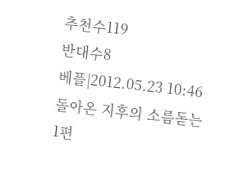추천수119
반대수8
베플|2012.05.23 10:46
돌아온 지후의 소름돋는 1편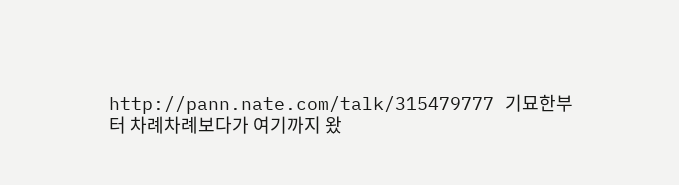http://pann.nate.com/talk/315479777 기묘한부터 차례차례보다가 여기까지 왔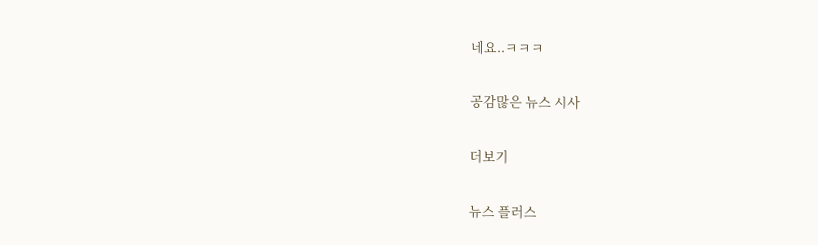네요..ㅋㅋㅋ

공감많은 뉴스 시사

더보기

뉴스 플러스